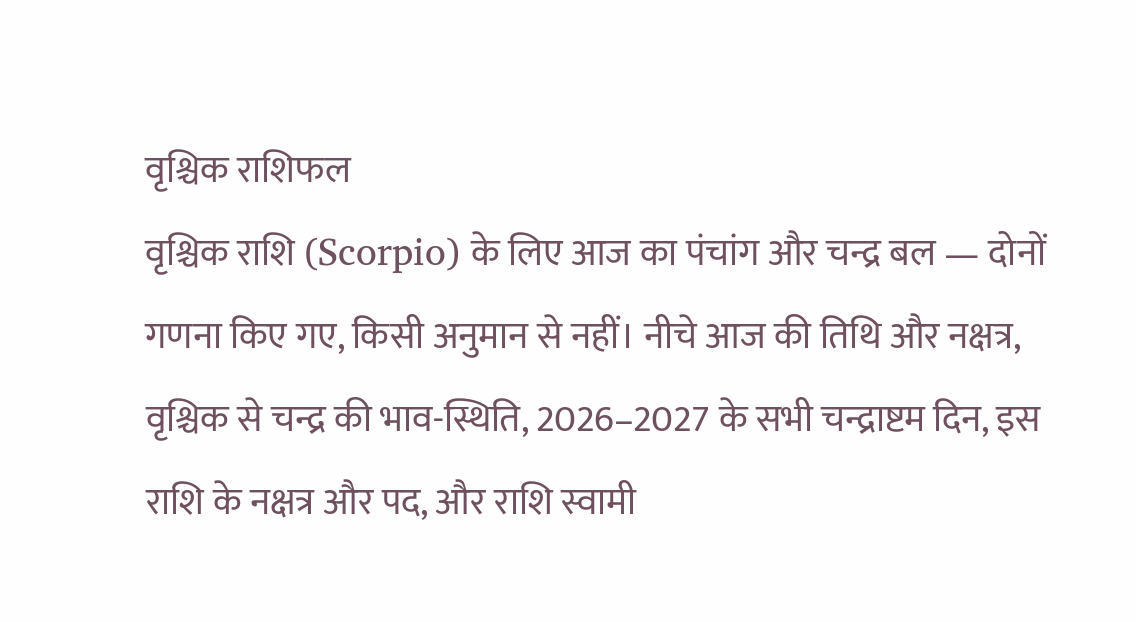वृश्चिक राशिफल
वृश्चिक राशि (Scorpio) के लिए आज का पंचांग और चन्द्र बल — दोनों गणना किए गए, किसी अनुमान से नहीं। नीचे आज की तिथि और नक्षत्र, वृश्चिक से चन्द्र की भाव-स्थिति, 2026–2027 के सभी चन्द्राष्टम दिन, इस राशि के नक्षत्र और पद, और राशि स्वामी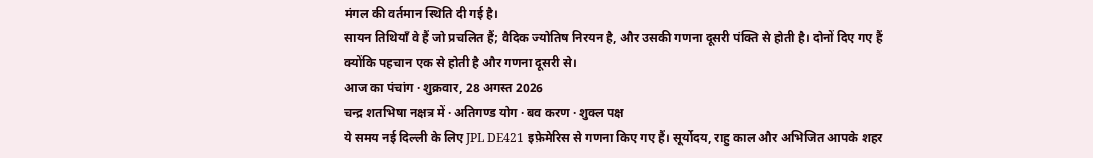मंगल की वर्तमान स्थिति दी गई है।
सायन तिथियाँ वे हैं जो प्रचलित हैं; वैदिक ज्योतिष निरयन है, और उसकी गणना दूसरी पंक्ति से होती है। दोनों दिए गए हैं क्योंकि पहचान एक से होती है और गणना दूसरी से।
आज का पंचांग · शुक्रवार, 28 अगस्त 2026
चन्द्र शतभिषा नक्षत्र में · अतिगण्ड योग · बव करण · शुक्ल पक्ष
ये समय नई दिल्ली के लिए JPL DE421 इफ़ेमेरिस से गणना किए गए हैं। सूर्योदय, राहु काल और अभिजित आपके शहर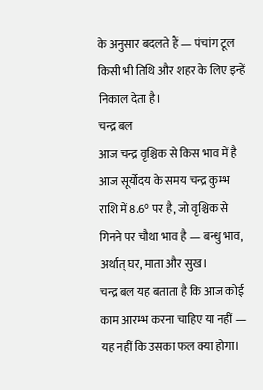के अनुसार बदलते हैं — पंचांग टूल किसी भी तिथि और शहर के लिए इन्हें निकाल देता है।
चन्द्र बल
आज चन्द्र वृश्चिक से किस भाव में है
आज सूर्योदय के समय चन्द्र कुम्भ राशि में 8.6° पर है, जो वृश्चिक से गिनने पर चौथा भाव है — बन्धु भाव, अर्थात् घर, माता और सुख।
चन्द्र बल यह बताता है कि आज कोई काम आरम्भ करना चाहिए या नहीं — यह नहीं कि उसका फल क्या होगा।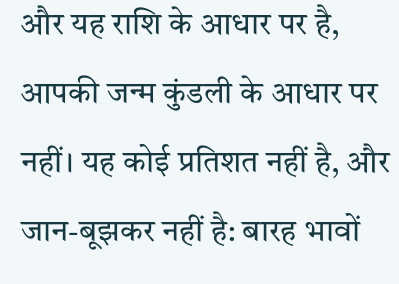और यह राशि के आधार पर है, आपकी जन्म कुंडली के आधार पर नहीं। यह कोई प्रतिशत नहीं है, और जान-बूझकर नहीं है: बारह भावों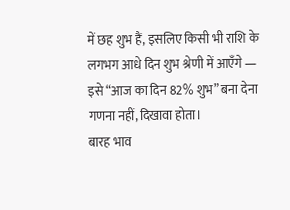में छह शुभ हैं, इसलिए किसी भी राशि के लगभग आधे दिन शुभ श्रेणी में आएँगे — इसे “आज का दिन 82% शुभ” बना देना गणना नहीं, दिखावा होता।
बारह भाव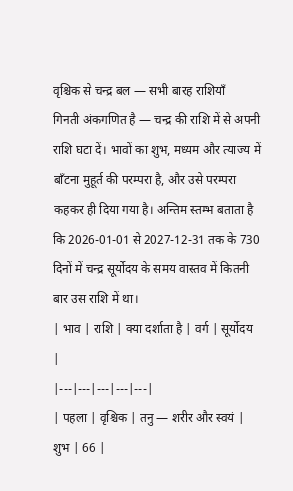वृश्चिक से चन्द्र बल — सभी बारह राशियाँ
गिनती अंकगणित है — चन्द्र की राशि में से अपनी राशि घटा दें। भावों का शुभ, मध्यम और त्याज्य में बाँटना मुहूर्त की परम्परा है, और उसे परम्परा कहकर ही दिया गया है। अन्तिम स्तम्भ बताता है कि 2026-01-01 से 2027-12-31 तक के 730 दिनों में चन्द्र सूर्योदय के समय वास्तव में कितनी बार उस राशि में था।
| भाव | राशि | क्या दर्शाता है | वर्ग | सूर्योदय |
|---|---|---|---|---|
| पहला | वृश्चिक | तनु — शरीर और स्वयं | शुभ | 66 |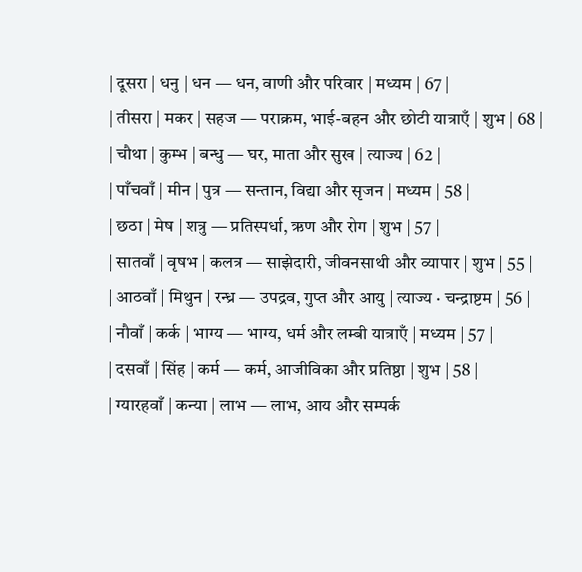| दूसरा | धनु | धन — धन, वाणी और परिवार | मध्यम | 67 |
| तीसरा | मकर | सहज — पराक्रम, भाई-बहन और छोटी यात्राएँ | शुभ | 68 |
| चौथा | कुम्भ | बन्धु — घर, माता और सुख | त्याज्य | 62 |
| पाँचवाँ | मीन | पुत्र — सन्तान, विद्या और सृजन | मध्यम | 58 |
| छठा | मेष | शत्रु — प्रतिस्पर्धा, ऋण और रोग | शुभ | 57 |
| सातवाँ | वृषभ | कलत्र — साझेदारी, जीवनसाथी और व्यापार | शुभ | 55 |
| आठवाँ | मिथुन | रन्ध्र — उपद्रव, गुप्त और आयु | त्याज्य · चन्द्राष्टम | 56 |
| नौवाँ | कर्क | भाग्य — भाग्य, धर्म और लम्बी यात्राएँ | मध्यम | 57 |
| दसवाँ | सिंह | कर्म — कर्म, आजीविका और प्रतिष्ठा | शुभ | 58 |
| ग्यारहवाँ | कन्या | लाभ — लाभ, आय और सम्पर्क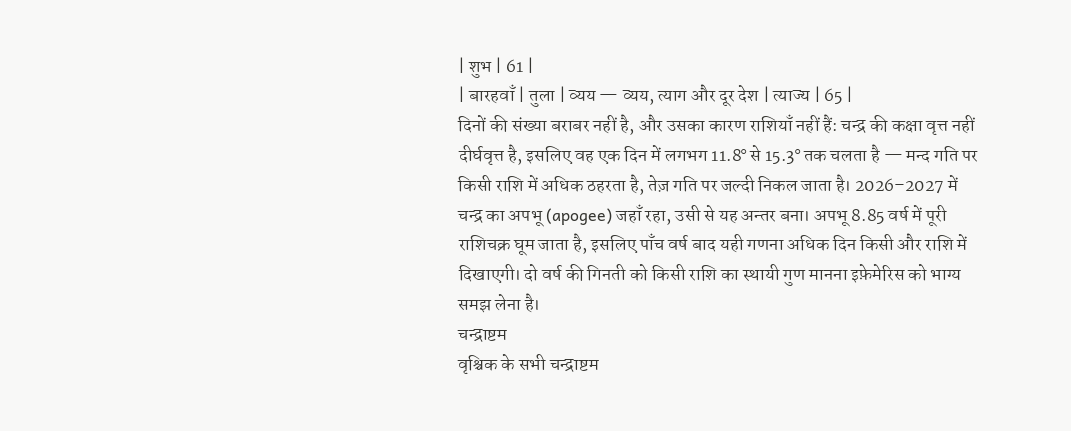| शुभ | 61 |
| बारहवाँ | तुला | व्यय — व्यय, त्याग और दूर देश | त्याज्य | 65 |
दिनों की संख्या बराबर नहीं है, और उसका कारण राशियाँ नहीं हैं: चन्द्र की कक्षा वृत्त नहीं दीर्घवृत्त है, इसलिए वह एक दिन में लगभग 11.8° से 15.3° तक चलता है — मन्द गति पर किसी राशि में अधिक ठहरता है, तेज़ गति पर जल्दी निकल जाता है। 2026–2027 में चन्द्र का अपभू (apogee) जहाँ रहा, उसी से यह अन्तर बना। अपभू 8.85 वर्ष में पूरी राशिचक्र घूम जाता है, इसलिए पाँच वर्ष बाद यही गणना अधिक दिन किसी और राशि में दिखाएगी। दो वर्ष की गिनती को किसी राशि का स्थायी गुण मानना इफ़ेमेरिस को भाग्य समझ लेना है।
चन्द्राष्टम
वृश्चिक के सभी चन्द्राष्टम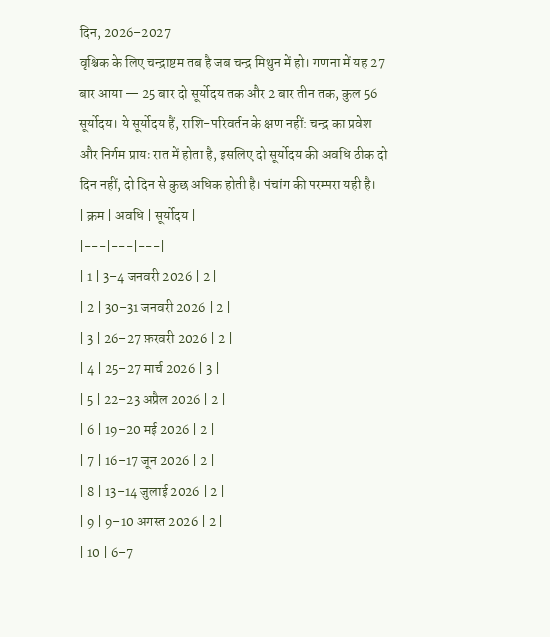दिन, 2026–2027
वृश्चिक के लिए चन्द्राष्टम तब है जब चन्द्र मिथुन में हो। गणना में यह 27 बार आया — 25 बार दो सूर्योदय तक और 2 बार तीन तक, कुल 56 सूर्योदय। ये सूर्योदय हैं, राशि-परिवर्तन के क्षण नहीं: चन्द्र का प्रवेश और निर्गम प्रायः रात में होता है, इसलिए दो सूर्योदय की अवधि ठीक दो दिन नहीं, दो दिन से कुछ अधिक होती है। पंचांग की परम्परा यही है।
| क्रम | अवधि | सूर्योदय |
|---|---|---|
| 1 | 3–4 जनवरी 2026 | 2 |
| 2 | 30–31 जनवरी 2026 | 2 |
| 3 | 26–27 फ़रवरी 2026 | 2 |
| 4 | 25–27 मार्च 2026 | 3 |
| 5 | 22–23 अप्रैल 2026 | 2 |
| 6 | 19–20 मई 2026 | 2 |
| 7 | 16–17 जून 2026 | 2 |
| 8 | 13–14 जुलाई 2026 | 2 |
| 9 | 9–10 अगस्त 2026 | 2 |
| 10 | 6–7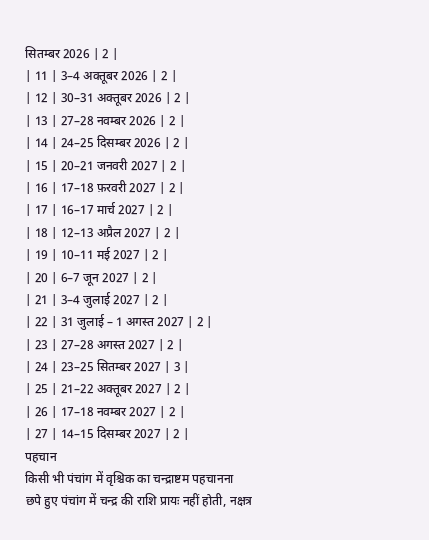सितम्बर 2026 | 2 |
| 11 | 3–4 अक्तूबर 2026 | 2 |
| 12 | 30–31 अक्तूबर 2026 | 2 |
| 13 | 27–28 नवम्बर 2026 | 2 |
| 14 | 24–25 दिसम्बर 2026 | 2 |
| 15 | 20–21 जनवरी 2027 | 2 |
| 16 | 17–18 फ़रवरी 2027 | 2 |
| 17 | 16–17 मार्च 2027 | 2 |
| 18 | 12–13 अप्रैल 2027 | 2 |
| 19 | 10–11 मई 2027 | 2 |
| 20 | 6–7 जून 2027 | 2 |
| 21 | 3–4 जुलाई 2027 | 2 |
| 22 | 31 जुलाई – 1 अगस्त 2027 | 2 |
| 23 | 27–28 अगस्त 2027 | 2 |
| 24 | 23–25 सितम्बर 2027 | 3 |
| 25 | 21–22 अक्तूबर 2027 | 2 |
| 26 | 17–18 नवम्बर 2027 | 2 |
| 27 | 14–15 दिसम्बर 2027 | 2 |
पहचान
किसी भी पंचांग में वृश्चिक का चन्द्राष्टम पहचानना
छपे हुए पंचांग में चन्द्र की राशि प्रायः नहीं होती, नक्षत्र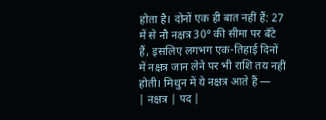होता है। दोनों एक ही बात नहीं हैं: 27 में से नौ नक्षत्र 30° की सीमा पर बँटे हैं, इसलिए लगभग एक-तिहाई दिनों में नक्षत्र जान लेने पर भी राशि तय नहीं होती। मिथुन में ये नक्षत्र आते हैं —
| नक्षत्र | पद |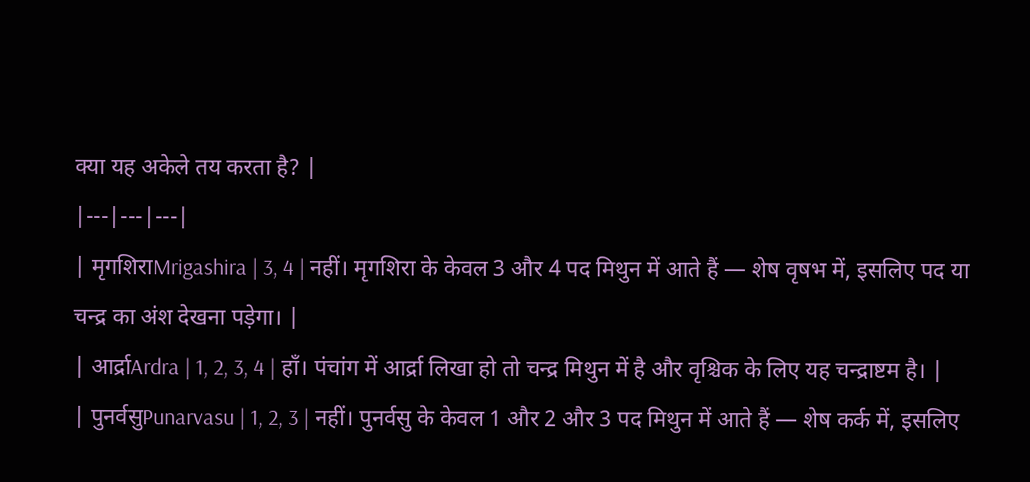क्या यह अकेले तय करता है? |
|---|---|---|
| मृगशिराMrigashira | 3, 4 | नहीं। मृगशिरा के केवल 3 और 4 पद मिथुन में आते हैं — शेष वृषभ में, इसलिए पद या चन्द्र का अंश देखना पड़ेगा। |
| आर्द्राArdra | 1, 2, 3, 4 | हाँ। पंचांग में आर्द्रा लिखा हो तो चन्द्र मिथुन में है और वृश्चिक के लिए यह चन्द्राष्टम है। |
| पुनर्वसुPunarvasu | 1, 2, 3 | नहीं। पुनर्वसु के केवल 1 और 2 और 3 पद मिथुन में आते हैं — शेष कर्क में, इसलिए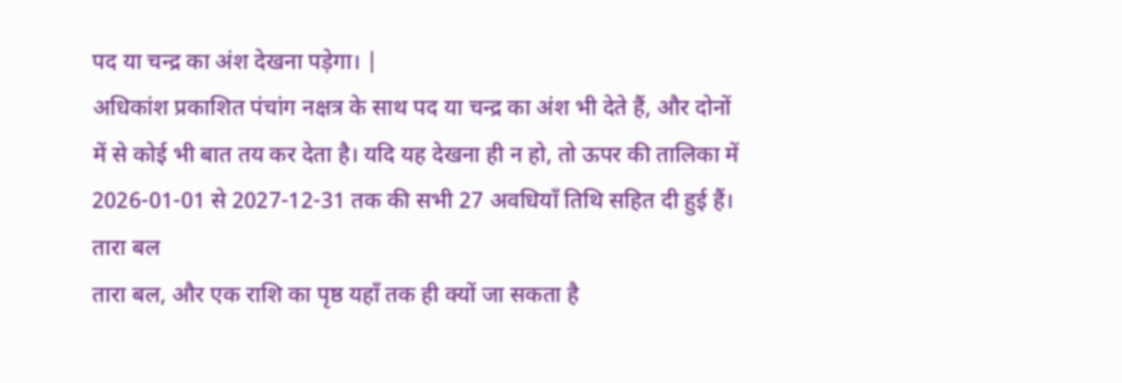पद या चन्द्र का अंश देखना पड़ेगा। |
अधिकांश प्रकाशित पंचांग नक्षत्र के साथ पद या चन्द्र का अंश भी देते हैं, और दोनों में से कोई भी बात तय कर देता है। यदि यह देखना ही न हो, तो ऊपर की तालिका में 2026-01-01 से 2027-12-31 तक की सभी 27 अवधियाँ तिथि सहित दी हुई हैं।
तारा बल
तारा बल, और एक राशि का पृष्ठ यहाँ तक ही क्यों जा सकता है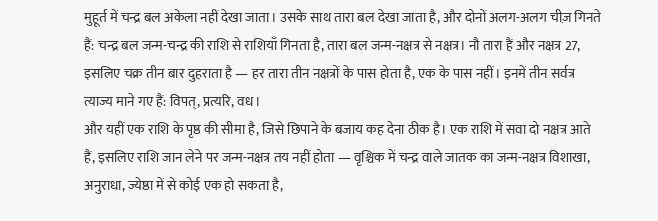मुहूर्त में चन्द्र बल अकेला नहीं देखा जाता। उसके साथ तारा बल देखा जाता है, और दोनों अलग-अलग चीज़ गिनते हैं: चन्द्र बल जन्म-चन्द्र की राशि से राशियाँ गिनता है, तारा बल जन्म-नक्षत्र से नक्षत्र। नौ तारा हैं और नक्षत्र 27, इसलिए चक्र तीन बार दुहराता है — हर तारा तीन नक्षत्रों के पास होता है, एक के पास नहीं। इनमें तीन सर्वत्र त्याज्य माने गए हैं: विपत्, प्रत्यरि, वध।
और यहीं एक राशि के पृष्ठ की सीमा है, जिसे छिपाने के बजाय कह देना ठीक है। एक राशि में सवा दो नक्षत्र आते हैं, इसलिए राशि जान लेने पर जन्म-नक्षत्र तय नहीं होता — वृश्चिक में चन्द्र वाले जातक का जन्म-नक्षत्र विशाखा, अनुराधा, ज्येष्ठा में से कोई एक हो सकता है,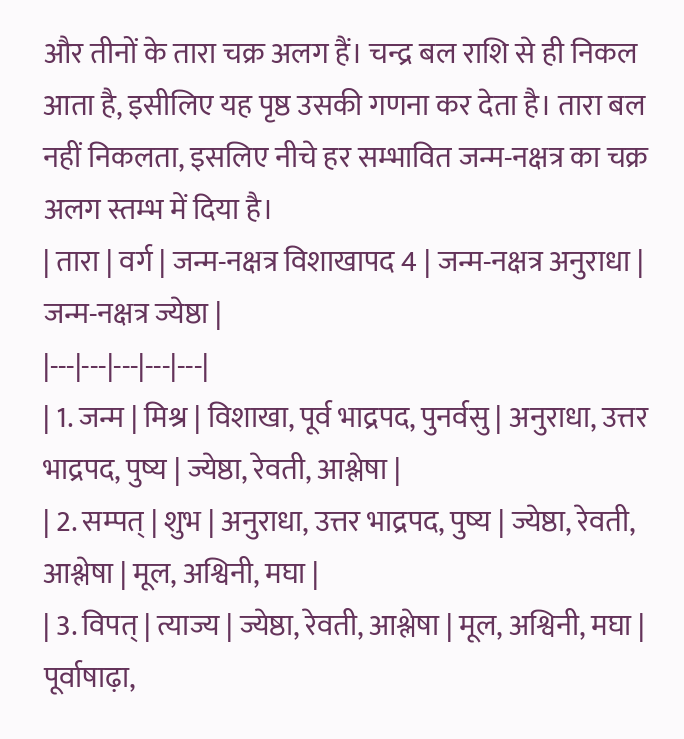और तीनों के तारा चक्र अलग हैं। चन्द्र बल राशि से ही निकल आता है, इसीलिए यह पृष्ठ उसकी गणना कर देता है। तारा बल नहीं निकलता, इसलिए नीचे हर सम्भावित जन्म-नक्षत्र का चक्र अलग स्तम्भ में दिया है।
| तारा | वर्ग | जन्म-नक्षत्र विशाखापद 4 | जन्म-नक्षत्र अनुराधा | जन्म-नक्षत्र ज्येष्ठा |
|---|---|---|---|---|
| 1. जन्म | मिश्र | विशाखा, पूर्व भाद्रपद, पुनर्वसु | अनुराधा, उत्तर भाद्रपद, पुष्य | ज्येष्ठा, रेवती, आश्लेषा |
| 2. सम्पत् | शुभ | अनुराधा, उत्तर भाद्रपद, पुष्य | ज्येष्ठा, रेवती, आश्लेषा | मूल, अश्विनी, मघा |
| 3. विपत् | त्याज्य | ज्येष्ठा, रेवती, आश्लेषा | मूल, अश्विनी, मघा | पूर्वाषाढ़ा,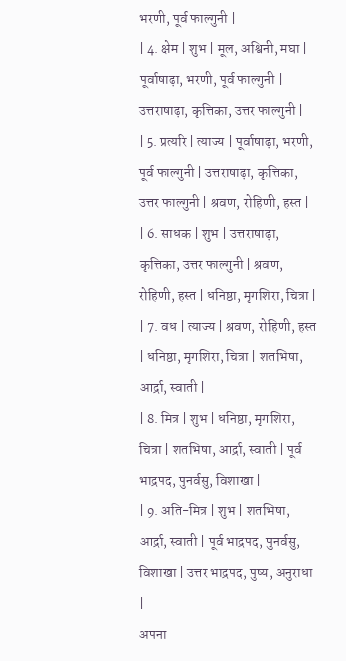भरणी, पूर्व फाल्गुनी |
| 4. क्षेम | शुभ | मूल, अश्विनी, मघा | पूर्वाषाढ़ा, भरणी, पूर्व फाल्गुनी | उत्तराषाढ़ा, कृत्तिका, उत्तर फाल्गुनी |
| 5. प्रत्यरि | त्याज्य | पूर्वाषाढ़ा, भरणी, पूर्व फाल्गुनी | उत्तराषाढ़ा, कृत्तिका, उत्तर फाल्गुनी | श्रवण, रोहिणी, हस्त |
| 6. साधक | शुभ | उत्तराषाढ़ा, कृत्तिका, उत्तर फाल्गुनी | श्रवण, रोहिणी, हस्त | धनिष्ठा, मृगशिरा, चित्रा |
| 7. वध | त्याज्य | श्रवण, रोहिणी, हस्त | धनिष्ठा, मृगशिरा, चित्रा | शतभिषा, आर्द्रा, स्वाती |
| 8. मित्र | शुभ | धनिष्ठा, मृगशिरा, चित्रा | शतभिषा, आर्द्रा, स्वाती | पूर्व भाद्रपद, पुनर्वसु, विशाखा |
| 9. अति-मित्र | शुभ | शतभिषा, आर्द्रा, स्वाती | पूर्व भाद्रपद, पुनर्वसु, विशाखा | उत्तर भाद्रपद, पुष्य, अनुराधा |
अपना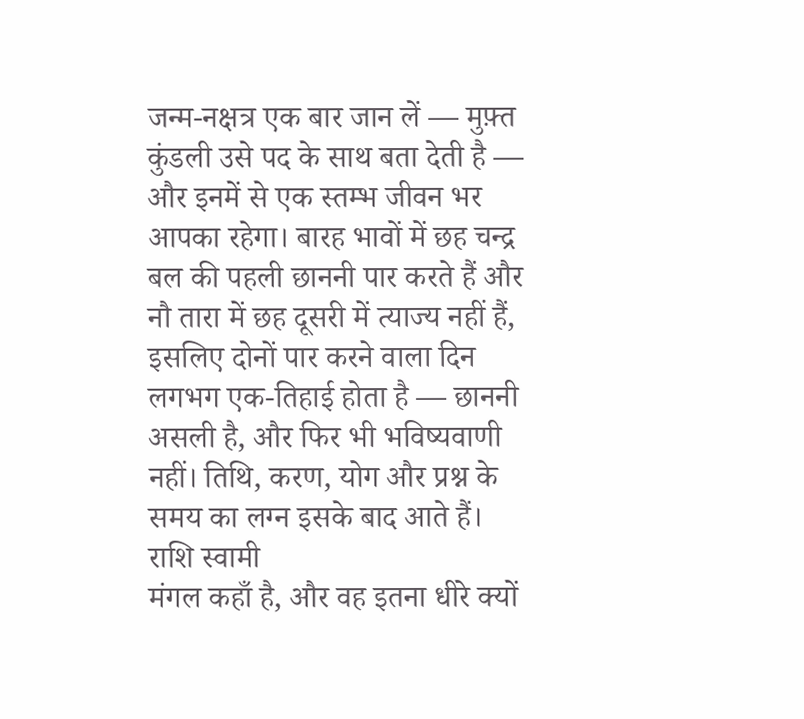जन्म-नक्षत्र एक बार जान लें — मुफ़्त कुंडली उसे पद के साथ बता देती है — और इनमें से एक स्तम्भ जीवन भर आपका रहेगा। बारह भावों में छह चन्द्र बल की पहली छाननी पार करते हैं और नौ तारा में छह दूसरी में त्याज्य नहीं हैं, इसलिए दोनों पार करने वाला दिन लगभग एक-तिहाई होता है — छाननी असली है, और फिर भी भविष्यवाणी नहीं। तिथि, करण, योग और प्रश्न के समय का लग्न इसके बाद आते हैं।
राशि स्वामी
मंगल कहाँ है, और वह इतना धीरे क्यों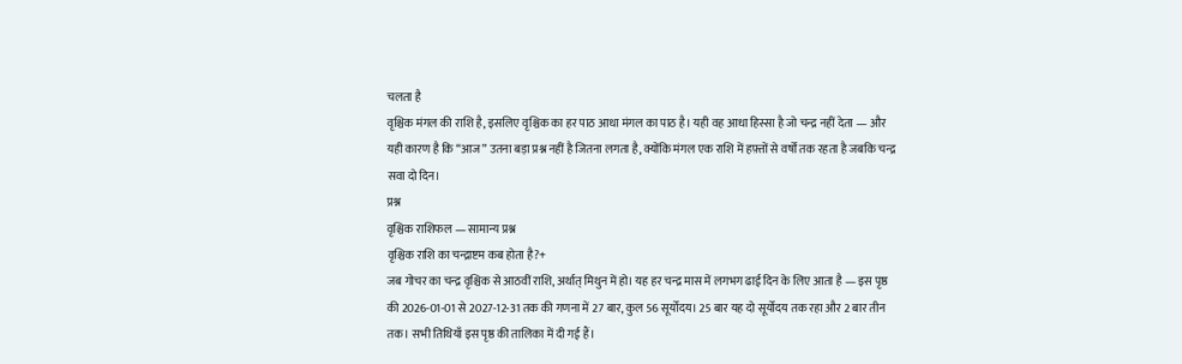चलता है
वृश्चिक मंगल की राशि है, इसलिए वृश्चिक का हर पाठ आधा मंगल का पाठ है। यही वह आधा हिस्सा है जो चन्द्र नहीं देता — और यही कारण है कि “आज” उतना बड़ा प्रश्न नहीं है जितना लगता है, क्योंकि मंगल एक राशि में हफ़्तों से वर्षों तक रहता है जबकि चन्द्र सवा दो दिन।
प्रश्न
वृश्चिक राशिफल — सामान्य प्रश्न
वृश्चिक राशि का चन्द्राष्टम कब होता है?+
जब गोचर का चन्द्र वृश्चिक से आठवीं राशि, अर्थात् मिथुन में हो। यह हर चन्द्र मास में लगभग ढाई दिन के लिए आता है — इस पृष्ठ की 2026-01-01 से 2027-12-31 तक की गणना में 27 बार, कुल 56 सूर्योदय। 25 बार यह दो सूर्योदय तक रहा और 2 बार तीन तक। सभी तिथियाँ इस पृष्ठ की तालिका में दी गई हैं।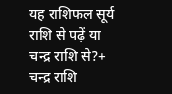यह राशिफल सूर्य राशि से पढ़ें या चन्द्र राशि से?+
चन्द्र राशि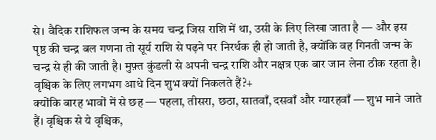से। वैदिक राशिफल जन्म के समय चन्द्र जिस राशि में था, उसी के लिए लिखा जाता है — और इस पृष्ठ की चन्द्र बल गणना तो सूर्य राशि से पढ़ने पर निरर्थक ही हो जाती है, क्योंकि वह गिनती जन्म के चन्द्र से ही की जाती है। मुफ़्त कुंडली से अपनी चन्द्र राशि और नक्षत्र एक बार जान लेना ठीक रहता है।
वृश्चिक के लिए लगभग आधे दिन शुभ क्यों निकलते हैं?+
क्योंकि बारह भावों में से छह — पहला, तीसरा, छठा, सातवाँ, दसवाँ और ग्यारहवाँ — शुभ माने जाते हैं। वृश्चिक से ये वृश्चिक,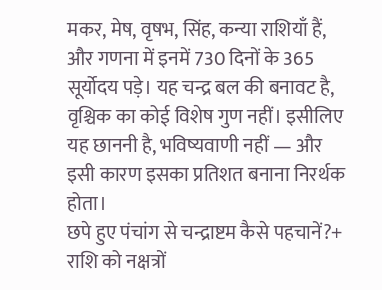मकर, मेष, वृषभ, सिंह, कन्या राशियाँ हैं, और गणना में इनमें 730 दिनों के 365 सूर्योदय पड़े। यह चन्द्र बल की बनावट है, वृश्चिक का कोई विशेष गुण नहीं। इसीलिए यह छाननी है, भविष्यवाणी नहीं — और इसी कारण इसका प्रतिशत बनाना निरर्थक होता।
छपे हुए पंचांग से चन्द्राष्टम कैसे पहचानें?+
राशि को नक्षत्रों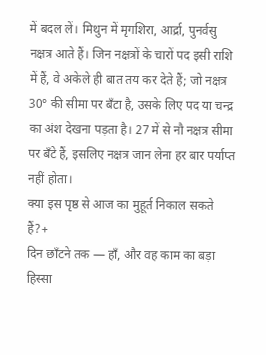में बदल लें। मिथुन में मृगशिरा, आर्द्रा, पुनर्वसु नक्षत्र आते हैं। जिन नक्षत्रों के चारों पद इसी राशि में हैं, वे अकेले ही बात तय कर देते हैं; जो नक्षत्र 30° की सीमा पर बँटा है, उसके लिए पद या चन्द्र का अंश देखना पड़ता है। 27 में से नौ नक्षत्र सीमा पर बँटे हैं, इसलिए नक्षत्र जान लेना हर बार पर्याप्त नहीं होता।
क्या इस पृष्ठ से आज का मुहूर्त निकाल सकते हैं?+
दिन छाँटने तक — हाँ, और वह काम का बड़ा हिस्सा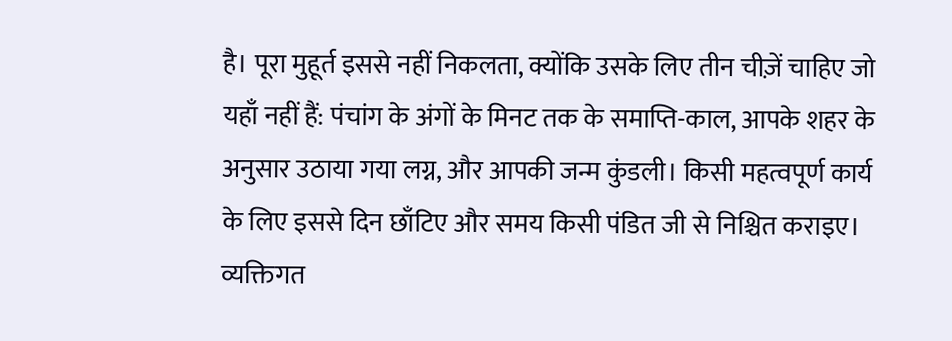है। पूरा मुहूर्त इससे नहीं निकलता, क्योंकि उसके लिए तीन चीज़ें चाहिए जो यहाँ नहीं हैं: पंचांग के अंगों के मिनट तक के समाप्ति-काल, आपके शहर के अनुसार उठाया गया लग्न, और आपकी जन्म कुंडली। किसी महत्वपूर्ण कार्य के लिए इससे दिन छाँटिए और समय किसी पंडित जी से निश्चित कराइए।
व्यक्तिगत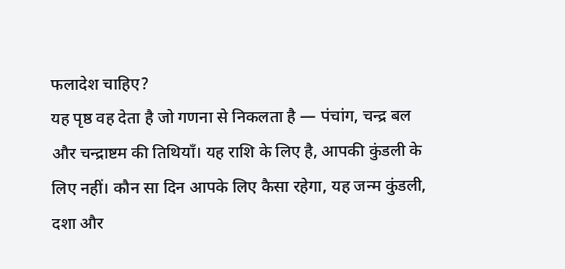फलादेश चाहिए?
यह पृष्ठ वह देता है जो गणना से निकलता है — पंचांग, चन्द्र बल और चन्द्राष्टम की तिथियाँ। यह राशि के लिए है, आपकी कुंडली के लिए नहीं। कौन सा दिन आपके लिए कैसा रहेगा, यह जन्म कुंडली, दशा और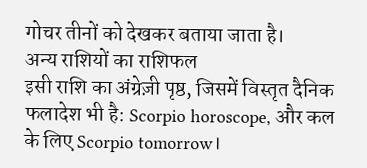गोचर तीनों को देखकर बताया जाता है।
अन्य राशियों का राशिफल
इसी राशि का अंग्रेज़ी पृष्ठ, जिसमें विस्तृत दैनिक फलादेश भी है: Scorpio horoscope, और कल के लिए Scorpio tomorrow।